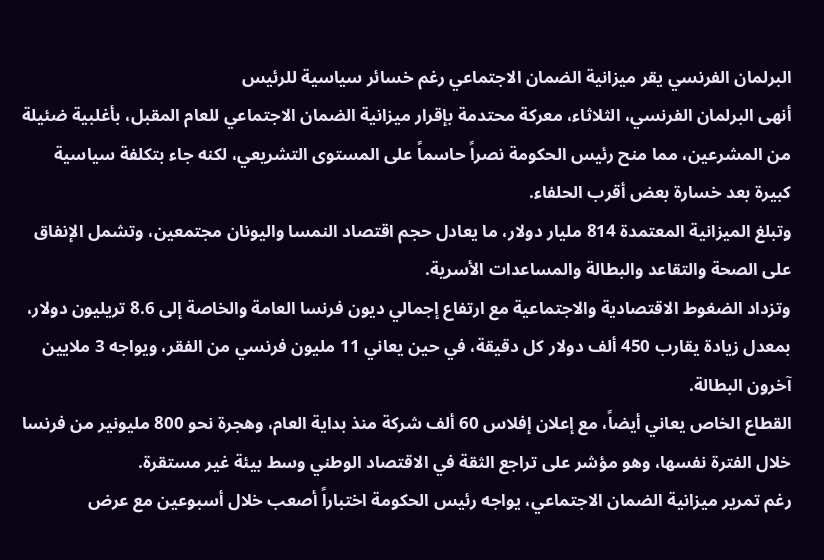البرلمان الفرنسي يقر ميزانية الضمان الاجتماعي رغم خسائر سياسية للرئيس
أنهى البرلمان الفرنسي، الثلاثاء، معركة محتدمة بإقرار ميزانية الضمان الاجتماعي للعام المقبل، بأغلبية ضئيلة من المشرعين، مما منح رئيس الحكومة نصراً حاسماً على المستوى التشريعي، لكنه جاء بتكلفة سياسية كبيرة بعد خسارة بعض أقرب الحلفاء.
وتبلغ الميزانية المعتمدة 814 مليار دولار، ما يعادل حجم اقتصاد النمسا واليونان مجتمعين، وتشمل الإنفاق على الصحة والتقاعد والبطالة والمساعدات الأسرية.
وتزداد الضغوط الاقتصادية والاجتماعية مع ارتفاع إجمالي ديون فرنسا العامة والخاصة إلى 8.6 تريليون دولار، بمعدل زيادة يقارب 450 ألف دولار كل دقيقة، في حين يعاني 11 مليون فرنسي من الفقر، ويواجه 3 ملايين آخرون البطالة.
القطاع الخاص يعاني أيضاً، مع إعلان إفلاس 60 ألف شركة منذ بداية العام، وهجرة نحو 800 مليونير من فرنسا خلال الفترة نفسها، وهو مؤشر على تراجع الثقة في الاقتصاد الوطني وسط بيئة غير مستقرة.
رغم تمرير ميزانية الضمان الاجتماعي، يواجه رئيس الحكومة اختباراً أصعب خلال أسبوعين مع عرض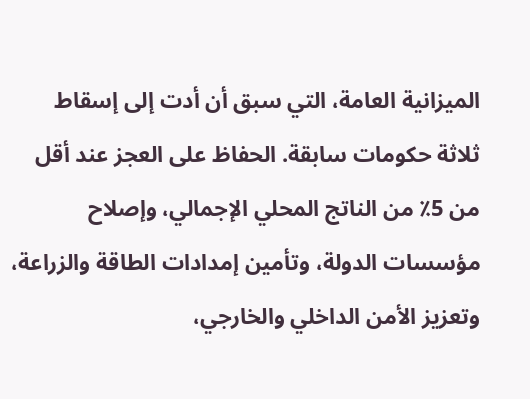الميزانية العامة، التي سبق أن أدت إلى إسقاط ثلاثة حكومات سابقة. الحفاظ على العجز عند أقل من 5٪ من الناتج المحلي الإجمالي، وإصلاح مؤسسات الدولة، وتأمين إمدادات الطاقة والزراعة، وتعزيز الأمن الداخلي والخارجي،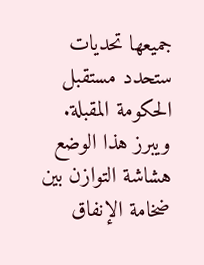جميعها تحديات ستحدد مستقبل الحكومة المقبلة.
ويبرز هذا الوضع هشاشة التوازن بين ضخامة الإنفاق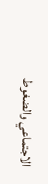الاجتماعي والضغوط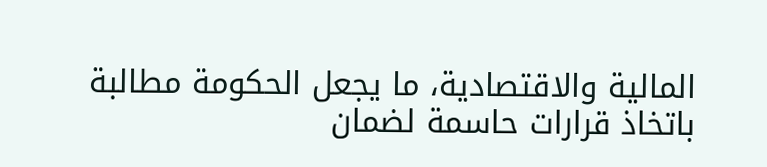المالية والاقتصادية، ما يجعل الحكومة مطالبة باتخاذ قرارات حاسمة لضمان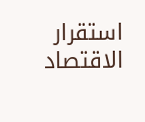استقرار الاقتصاد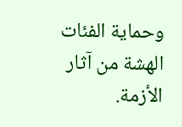وحماية الفئات الهشة من آثار الأزمة.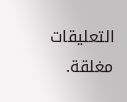التعليقات مغلقة.